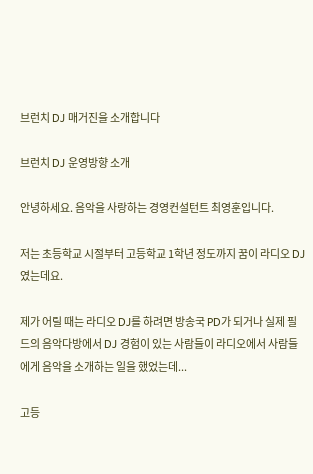브런치 DJ 매거진을 소개합니다

브런치 DJ 운영방향 소개

안녕하세요. 음악을 사랑하는 경영컨설턴트 최영훈입니다.

저는 초등학교 시절부터 고등학교 1학년 정도까지 꿈이 라디오 DJ였는데요.

제가 어릴 때는 라디오 DJ를 하려면 방송국 PD가 되거나 실제 필드의 음악다방에서 DJ 경험이 있는 사람들이 라디오에서 사람들에게 음악을 소개하는 일을 했었는데...

고등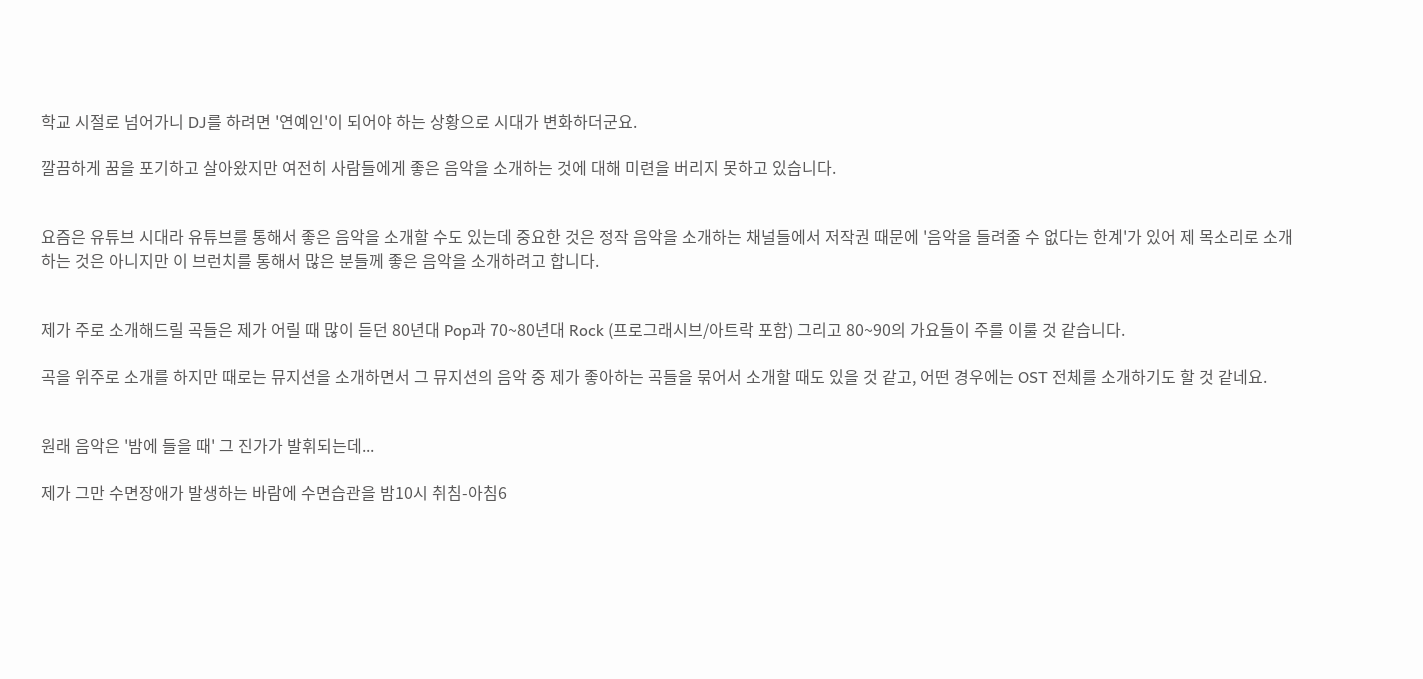학교 시절로 넘어가니 DJ를 하려면 '연예인'이 되어야 하는 상황으로 시대가 변화하더군요.

깔끔하게 꿈을 포기하고 살아왔지만 여전히 사람들에게 좋은 음악을 소개하는 것에 대해 미련을 버리지 못하고 있습니다.


요즘은 유튜브 시대라 유튜브를 통해서 좋은 음악을 소개할 수도 있는데 중요한 것은 정작 음악을 소개하는 채널들에서 저작권 때문에 '음악을 들려줄 수 없다는 한계'가 있어 제 목소리로 소개하는 것은 아니지만 이 브런치를 통해서 많은 분들께 좋은 음악을 소개하려고 합니다.


제가 주로 소개해드릴 곡들은 제가 어릴 때 많이 듣던 80년대 Pop과 70~80년대 Rock (프로그래시브/아트락 포함) 그리고 80~90의 가요들이 주를 이룰 것 같습니다.

곡을 위주로 소개를 하지만 때로는 뮤지션을 소개하면서 그 뮤지션의 음악 중 제가 좋아하는 곡들을 묶어서 소개할 때도 있을 것 같고, 어떤 경우에는 OST 전체를 소개하기도 할 것 같네요.


원래 음악은 '밤에 들을 때' 그 진가가 발휘되는데...

제가 그만 수면장애가 발생하는 바람에 수면습관을 밤10시 취침-아침6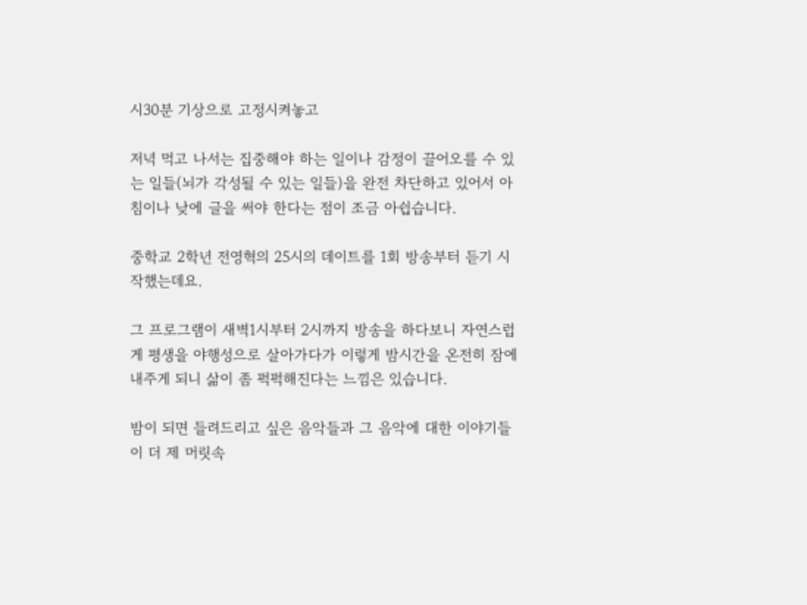시30분 기상으로 고정시켜놓고

저녁 먹고 나서는 집중해야 하는 일이나 감정이 끌어오를 수 있는 일들(뇌가 각성될 수 있는 일들)을 완전 차단하고 있어서 아침이나 낮에 글을 써야 한다는 점이 조금 아쉽습니다.

중학교 2학년 전영혁의 25시의 데이트를 1회 방송부터 듣기 시작했는데요.

그 프로그램이 새벽1시부터 2시까지 방송을 하다보니 자연스럽게 평생을 야행성으로 살아가다가 이렇게 밤시간을 온전히 잠에 내주게 되니 삶이 좀 퍽퍽해진다는 느낌은 있습니다.

밤이 되면 들려드리고 싶은 음악들과 그 음악에 대한 이야기들이 더 제 머릿속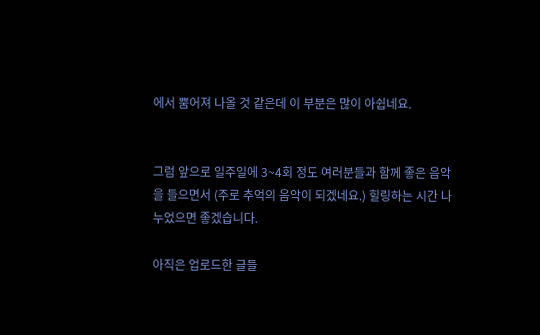에서 뿜어져 나올 것 같은데 이 부분은 많이 아쉽네요.


그럼 앞으로 일주일에 3~4회 정도 여러분들과 함께 좋은 음악을 들으면서 (주로 추억의 음악이 되겠네요.) 힐링하는 시간 나누었으면 좋겠습니다.

아직은 업로드한 글들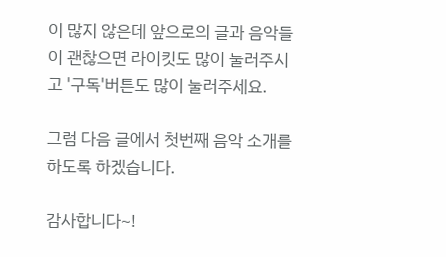이 많지 않은데 앞으로의 글과 음악들이 괜찮으면 라이킷도 많이 눌러주시고 '구독'버튼도 많이 눌러주세요.

그럼 다음 글에서 첫번째 음악 소개를 하도록 하겠습니다.

감사합니다~!